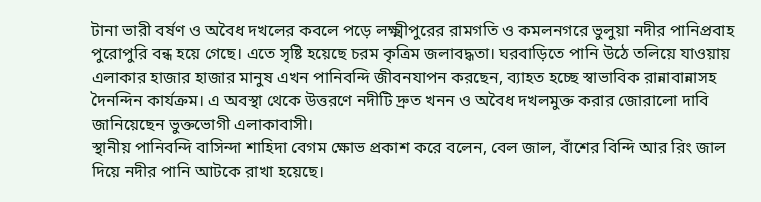টানা ভারী বর্ষণ ও অবৈধ দখলের কবলে পড়ে লক্ষ্মীপুরের রামগতি ও কমলনগরে ভুলুয়া নদীর পানিপ্রবাহ পুরোপুরি বন্ধ হয়ে গেছে। এতে সৃষ্টি হয়েছে চরম কৃত্রিম জলাবদ্ধতা। ঘরবাড়িতে পানি উঠে তলিয়ে যাওয়ায় এলাকার হাজার হাজার মানুষ এখন পানিবন্দি জীবনযাপন করছেন, ব্যাহত হচ্ছে স্বাভাবিক রান্নাবান্নাসহ দৈনন্দিন কার্যক্রম। এ অবস্থা থেকে উত্তরণে নদীটি দ্রুত খনন ও অবৈধ দখলমুক্ত করার জোরালো দাবি জানিয়েছেন ভুক্তভোগী এলাকাবাসী।
স্থানীয় পানিবন্দি বাসিন্দা শাহিদা বেগম ক্ষোভ প্রকাশ করে বলেন, বেল জাল, বাঁশের বিন্দি আর রিং জাল দিয়ে নদীর পানি আটকে রাখা হয়েছে।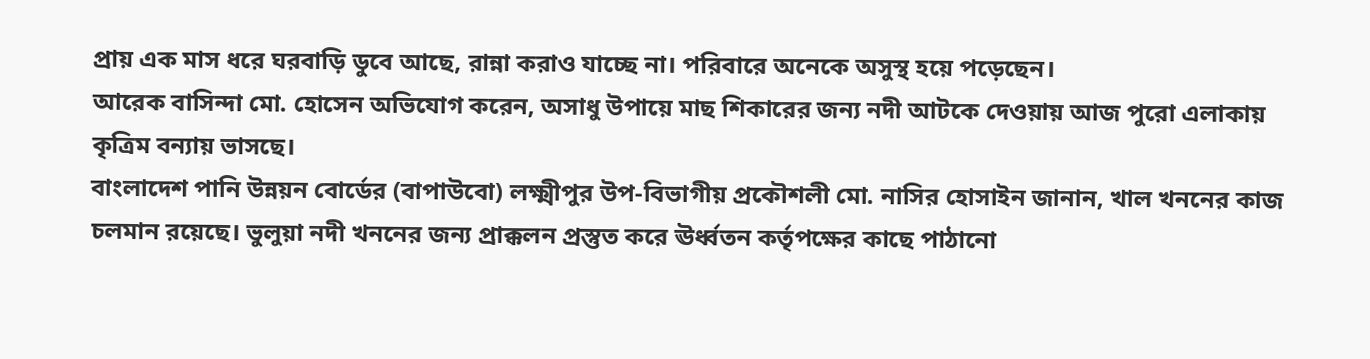প্রায় এক মাস ধরে ঘরবাড়ি ডুবে আছে, রান্না করাও যাচ্ছে না। পরিবারে অনেকে অসুস্থ হয়ে পড়েছেন।
আরেক বাসিন্দা মো. হোসেন অভিযোগ করেন, অসাধু উপায়ে মাছ শিকারের জন্য নদী আটকে দেওয়ায় আজ পুরো এলাকায় কৃত্রিম বন্যায় ভাসছে।
বাংলাদেশ পানি উন্নয়ন বোর্ডের (বাপাউবো) লক্ষ্মীপুর উপ-বিভাগীয় প্রকৌশলী মো. নাসির হোসাইন জানান, খাল খননের কাজ চলমান রয়েছে। ভুলুয়া নদী খননের জন্য প্রাক্কলন প্রস্তুত করে ঊর্ধ্বতন কর্তৃপক্ষের কাছে পাঠানো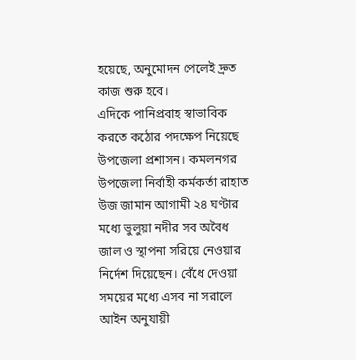হয়েছে, অনুমোদন পেলেই দ্রুত কাজ শুরু হবে।
এদিকে পানিপ্রবাহ স্বাভাবিক করতে কঠোর পদক্ষেপ নিয়েছে উপজেলা প্রশাসন। কমলনগর উপজেলা নির্বাহী কর্মকর্তা রাহাত উজ জামান আগামী ২৪ ঘণ্টার মধ্যে ভুলুয়া নদীর সব অবৈধ জাল ও স্থাপনা সরিয়ে নেওয়ার নির্দেশ দিয়েছেন। বেঁধে দেওয়া সময়ের মধ্যে এসব না সরালে আইন অনুযায়ী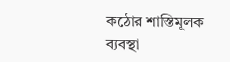কঠোর শাস্তিমূলক ব্যবস্থা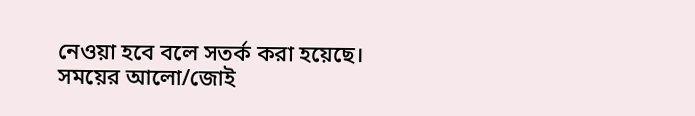নেওয়া হবে বলে সতর্ক করা হয়েছে।
সময়ের আলো/জোই